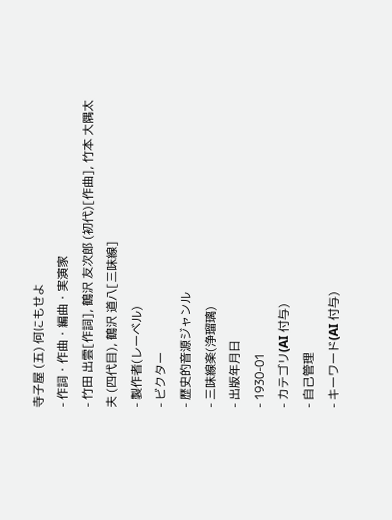寺子屋 (五) 何にもせよ
- 作詞・作曲・編曲・実演家
- 竹田 出雲[作詞], 鶴沢 友次郎 (初代)[作曲], 竹本 大隅太夫 (四代目), 鶴沢 道八[三味線]
- 製作者(レーベル)
- ビクター
- 歴史的音源ジャンル
- 三味線楽(浄瑠璃)
- 出版年月日
- 1930-01
- カテゴリ(AI 付与)
- 自己管理
- キーワード(AI 付与)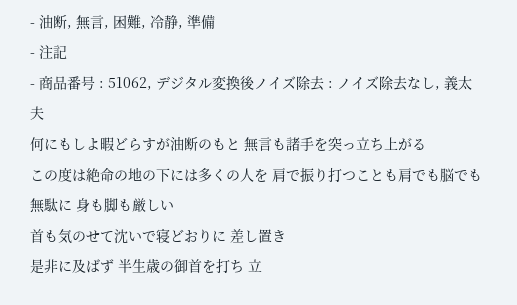- 油断, 無言, 困難, 冷静, 準備
- 注記
- 商品番号 : 51062, デジタル変換後ノイズ除去 : ノイズ除去なし, 義太夫
何にもしよ暇どらすが油断のもと 無言も諸手を突っ立ち上がる
この度は絶命の地の下には多くの人を 肩で振り打つことも肩でも脳でも無駄に 身も脚も厳しい
首も気のせて沈いで寝どおりに 差し置き
是非に及ばず 半生歳の御首を打ち 立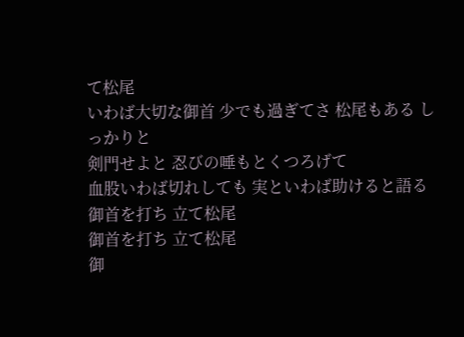て松尾
いわば大切な御首 少でも過ぎてさ 松尾もある しっかりと
剣門せよと 忍びの唾もとくつろげて
血股いわば切れしても 実といわば助けると語る
御首を打ち 立て松尾
御首を打ち 立て松尾
御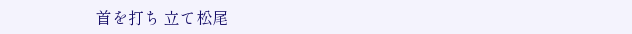首を打ち 立て松尾